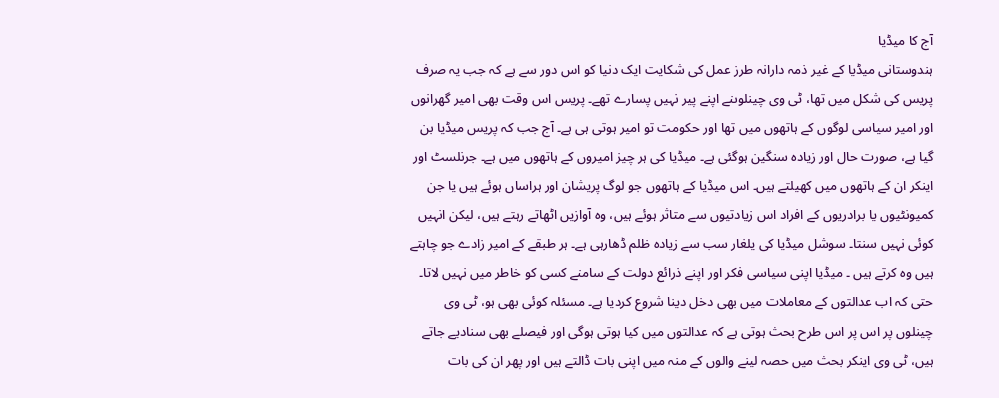آج کا میڈیا
ہندوستانی میڈیا کے غیر ذمہ دارانہ طرز عمل کی شکایت ایک دنیا کو اس دور سے ہے کہ جب یہ صرف پریس کی شکل میں تھا، ٹی وی چینلوںنے اپنے پیر نہیں پسارے تھے۔ پریس اس وقت بھی امیر گھرانوں اور امیر سیاسی لوگوں کے ہاتھوں میں تھا اور حکومت تو امیر ہوتی ہی ہے۔ آج جب کہ پریس میڈیا بن گیا ہے، صورت حال اور زیادہ سنگین ہوگئی ہے۔ میڈیا کی ہر چیز امیروں کے ہاتھوں میں ہے۔ جرنلسٹ اور اینکر ان کے ہاتھوں میں کھیلتے ہیں۔ اس میڈیا کے ہاتھوں جو لوگ پریشان اور ہراساں ہوئے ہیں یا جن کمیونٹیوں یا برادریوں کے افراد اس زیادتیوں سے متاثر ہوئے ہیں، وہ آوازیں اٹھاتے رہتے ہیں، لیکن انہیں کوئی نہیں سنتا۔ سوشل میڈیا کی یلغار سب سے زیادہ ظلم ڈھارہی ہے۔ ہر طبقے کے امیر زادے جو چاہتے ہیں وہ کرتے ہیں ۔ میڈیا اپنی سیاسی فکر اور اپنے ذرائع دولت کے سامنے کسی کو خاطر میں نہیں لاتا۔ حتی کہ اب عدالتوں کے معاملات میں بھی دخل دینا شروع کردیا ہے۔ مسئلہ کوئی بھی ہو، ٹی وی چینلوں پر اس پر اس طرح بحث ہوتی ہے کہ عدالتوں میں کیا ہوتی ہوگی اور فیصلے بھی سنادیے جاتے ہیں، ٹی وی اینکر بحث میں حصہ لینے والوں کے منہ میں اپنی بات ڈالتے ہیں اور پھر ان کی بات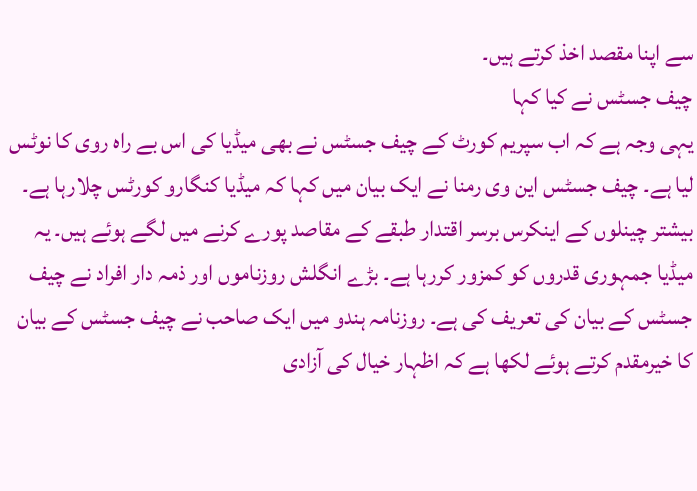سے اپنا مقصد اخذ کرتے ہیں۔
چیف جسٹس نے کیا کہا
یہی وجہ ہے کہ اب سپریم کورٹ کے چیف جسٹس نے بھی میڈیا کی اس بے راہ روی کا نوٹس لیا ہے۔ چیف جسٹس این وی رمنا نے ایک بیان میں کہا کہ میڈیا کنگارو کورٹس چلارہا ہے۔ بیشتر چینلوں کے اینکرس برسر اقتدار طبقے کے مقاصد پورے کرنے میں لگے ہوئے ہیں۔ یہ میڈیا جمہوری قدروں کو کمزور کررہا ہے۔ بڑے انگلش روزناموں اور ذمہ دار افراد نے چیف جسٹس کے بیان کی تعریف کی ہے۔ روزنامہ ہندو میں ایک صاحب نے چیف جسٹس کے بیان کا خیرمقدم کرتے ہوئے لکھا ہے کہ اظہار خیال کی آزادی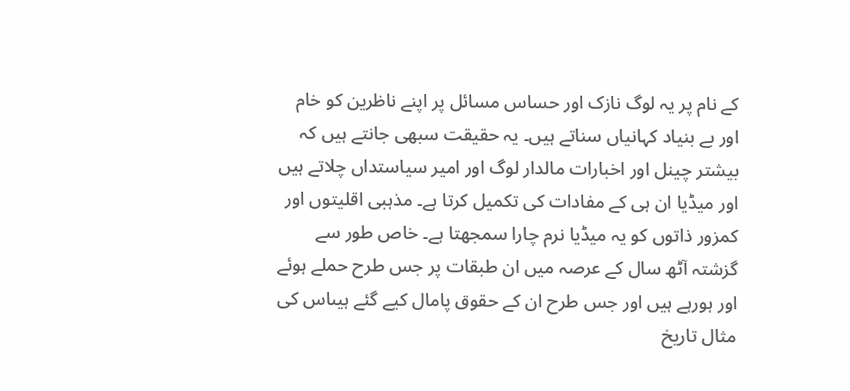کے نام پر یہ لوگ نازک اور حساس مسائل پر اپنے ناظرین کو خام اور بے بنیاد کہانیاں سناتے ہیں۔ یہ حقیقت سبھی جانتے ہیں کہ بیشتر چینل اور اخبارات مالدار لوگ اور امیر سیاستداں چلاتے ہیں اور میڈیا ان ہی کے مفادات کی تکمیل کرتا ہے۔ مذہبی اقلیتوں اور کمزور ذاتوں کو یہ میڈیا نرم چارا سمجھتا ہے۔ خاص طور سے گزشتہ آٹھ سال کے عرصہ میں ان طبقات پر جس طرح حملے ہوئے اور ہورہے ہیں اور جس طرح ان کے حقوق پامال کیے گئے ہیںاس کی مثال تاریخ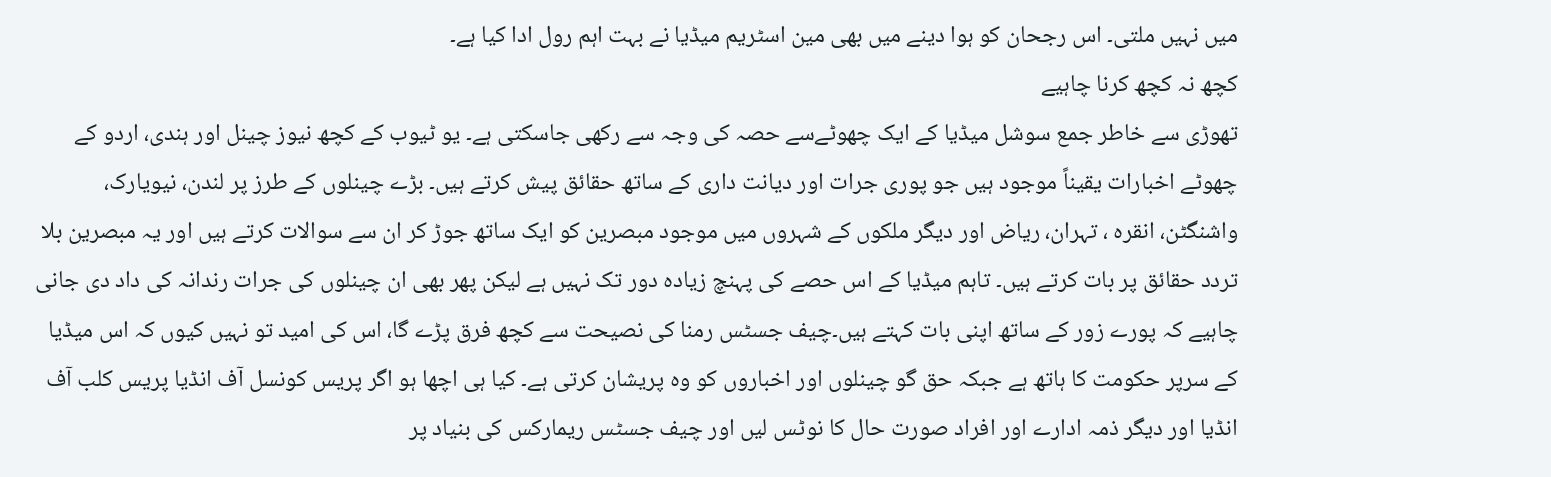میں نہیں ملتی۔ اس رجحان کو ہوا دینے میں بھی مین اسٹریم میڈیا نے بہت اہم رول ادا کیا ہے۔
کچھ نہ کچھ کرنا چاہیے
تھوڑی سے خاطر جمع سوشل میڈیا کے ایک چھوٹےسے حصہ کی وجہ سے رکھی جاسکتی ہے۔ یو ٹیوب کے کچھ نیوز چینل اور ہندی، اردو کے چھوٹے اخبارات یقیناً موجود ہیں جو پوری جرات اور دیانت داری کے ساتھ حقائق پیش کرتے ہیں۔ بڑے چینلوں کے طرز پر لندن، نیویارک، واشنگٹن، انقرہ ، تہران، ریاض اور دیگر ملکوں کے شہروں میں موجود مبصرین کو ایک ساتھ جوڑ کر ان سے سوالات کرتے ہیں اور یہ مبصرین بلا تردد حقائق پر بات کرتے ہیں۔ تاہم میڈیا کے اس حصے کی پہنچ زیادہ دور تک نہیں ہے لیکن پھر بھی ان چینلوں کی جرات رندانہ کی داد دی جانی چاہیے کہ پورے زور کے ساتھ اپنی بات کہتے ہیں۔چیف جسٹس رمنا کی نصیحت سے کچھ فرق پڑے گا، اس کی امید تو نہیں کیوں کہ اس میڈیا کے سرپر حکومت کا ہاتھ ہے جبکہ حق گو چینلوں اور اخباروں کو وہ پریشان کرتی ہے۔ کیا ہی اچھا ہو اگر پریس کونسل آف انڈیا پریس کلب آف انڈیا اور دیگر ذمہ ادارے اور افراد صورت حال کا نوٹس لیں اور چیف جسٹس ریمارکس کی بنیاد پر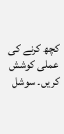کچھ کرنے کی عملی کوشش کریں۔ سوشل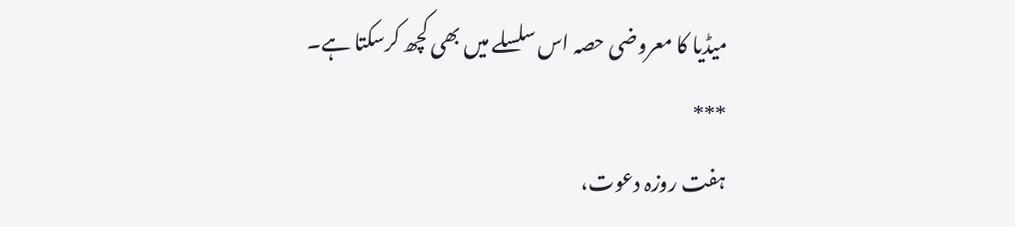میڈیا کا معروضی حصہ اس سلسلے میں بھی کچھ کرسکتا ہے۔
***
ہفت روزہ دعوت،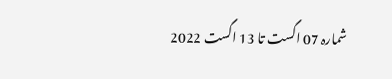شمارہ 07 اگست تا 13 اگست 2022